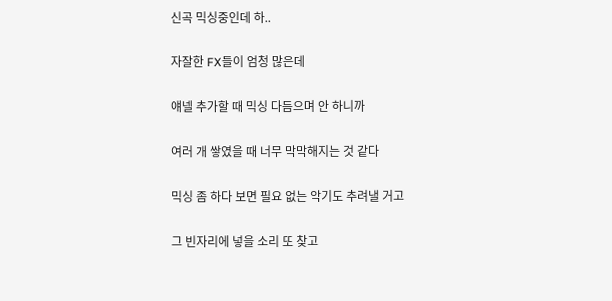신곡 믹싱중인데 하..

자잘한 FX들이 엄청 많은데

얘넬 추가할 때 믹싱 다듬으며 안 하니까

여러 개 쌓였을 때 너무 막막해지는 것 같다

믹싱 좀 하다 보면 필요 없는 악기도 추려낼 거고

그 빈자리에 넣을 소리 또 찾고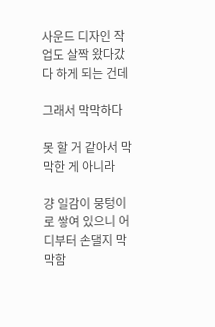사운드 디자인 작업도 살짝 왔다갔다 하게 되는 건데

그래서 막막하다

못 할 거 같아서 막막한 게 아니라

걍 일감이 뭉텅이로 쌓여 있으니 어디부터 손댈지 막막함